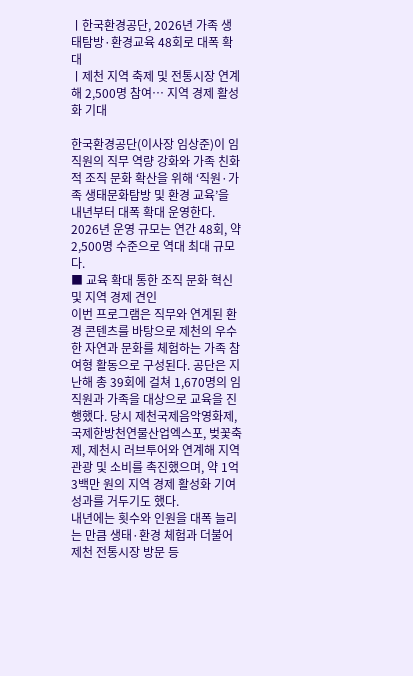ㅣ한국환경공단, 2026년 가족 생태탐방·환경교육 48회로 대폭 확대
ㅣ제천 지역 축제 및 전통시장 연계해 2,500명 참여… 지역 경제 활성화 기대

한국환경공단(이사장 임상준)이 임직원의 직무 역량 강화와 가족 친화적 조직 문화 확산을 위해 ‘직원·가족 생태문화탐방 및 환경 교육’을 내년부터 대폭 확대 운영한다. 2026년 운영 규모는 연간 48회, 약 2,500명 수준으로 역대 최대 규모다.
■ 교육 확대 통한 조직 문화 혁신 및 지역 경제 견인
이번 프로그램은 직무와 연계된 환경 콘텐츠를 바탕으로 제천의 우수한 자연과 문화를 체험하는 가족 참여형 활동으로 구성된다. 공단은 지난해 총 39회에 걸쳐 1,670명의 임직원과 가족을 대상으로 교육을 진행했다. 당시 제천국제음악영화제, 국제한방천연물산업엑스포, 벚꽃축제, 제천시 러브투어와 연계해 지역 관광 및 소비를 촉진했으며, 약 1억 3백만 원의 지역 경제 활성화 기여 성과를 거두기도 했다.
내년에는 횟수와 인원을 대폭 늘리는 만큼 생태·환경 체험과 더불어 제천 전통시장 방문 등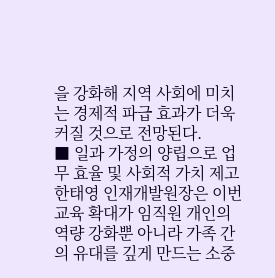을 강화해 지역 사회에 미치는 경제적 파급 효과가 더욱 커질 것으로 전망된다.
■ 일과 가정의 양립으로 업무 효율 및 사회적 가치 제고
한태영 인재개발원장은 이번 교육 확대가 임직원 개인의 역량 강화뿐 아니라 가족 간의 유대를 깊게 만드는 소중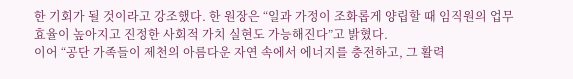한 기회가 될 것이라고 강조했다. 한 원장은 “일과 가정이 조화롭게 양립할 때 임직원의 업무 효율이 높아지고 진정한 사회적 가치 실현도 가능해진다”고 밝혔다.
이어 “공단 가족들이 제천의 아름다운 자연 속에서 에너지를 충전하고, 그 활력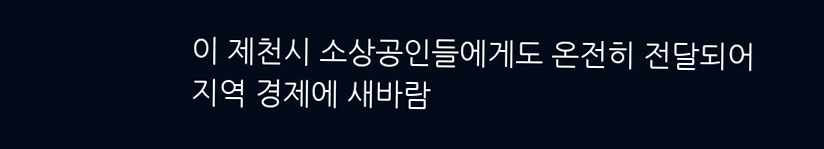이 제천시 소상공인들에게도 온전히 전달되어 지역 경제에 새바람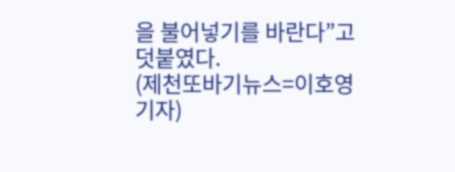을 불어넣기를 바란다”고 덧붙였다.
(제천또바기뉴스=이호영기자)